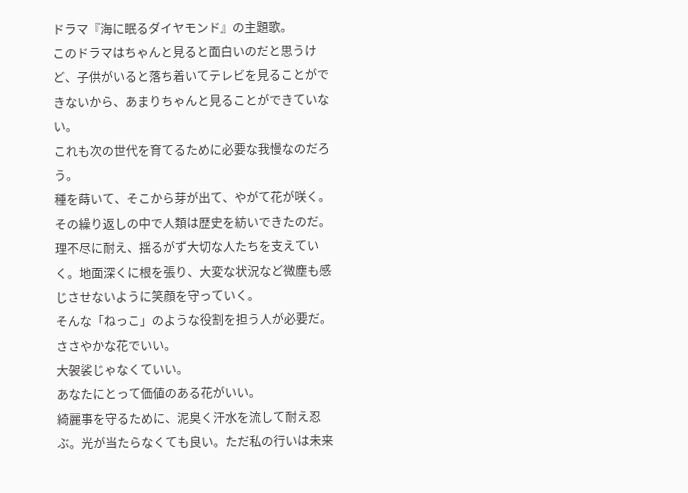ドラマ『海に眠るダイヤモンド』の主題歌。
このドラマはちゃんと見ると面白いのだと思うけど、子供がいると落ち着いてテレビを見ることができないから、あまりちゃんと見ることができていない。
これも次の世代を育てるために必要な我慢なのだろう。
種を蒔いて、そこから芽が出て、やがて花が咲く。その繰り返しの中で人類は歴史を紡いできたのだ。
理不尽に耐え、揺るがず大切な人たちを支えていく。地面深くに根を張り、大変な状況など微塵も感じさせないように笑顔を守っていく。
そんな「ねっこ」のような役割を担う人が必要だ。
ささやかな花でいい。
大袈裟じゃなくていい。
あなたにとって価値のある花がいい。
綺麗事を守るために、泥臭く汗水を流して耐え忍ぶ。光が当たらなくても良い。ただ私の行いは未来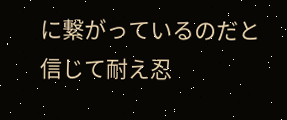に繋がっているのだと信じて耐え忍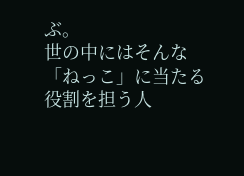ぶ。
世の中にはそんな「ねっこ」に当たる役割を担う人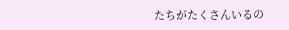たちがたくさんいるの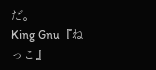だ。
King Gnu『ねっこ』